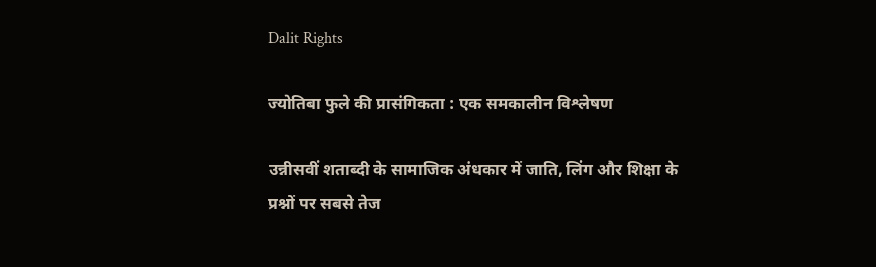Dalit Rights

ज्योतिबा फुले की प्रासंगिकता : एक समकालीन विश्लेषण

उन्नीसवीं शताब्दी के सामाजिक अंधकार में जाति, लिंग और शिक्षा के प्रश्नों पर सबसे तेज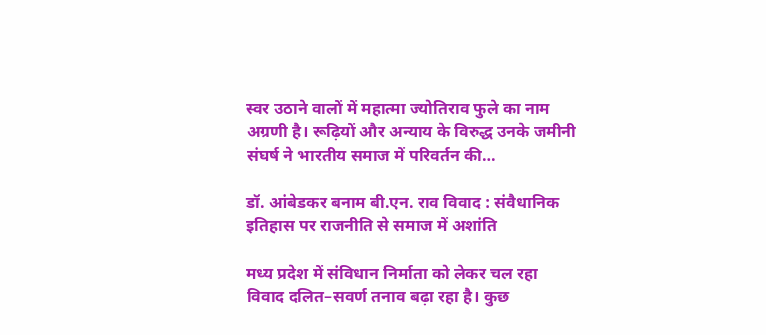स्वर उठाने वालों में महात्मा ज्योतिराव फुले का नाम अग्रणी है। रूढ़ियों और अन्याय के विरुद्ध उनके जमीनी संघर्ष ने भारतीय समाज में परिवर्तन की…

डॉ. आंबेडकर बनाम बी.एन. राव विवाद : संवैधानिक इतिहास पर राजनीति से समाज में अशांति

मध्य प्रदेश में संविधान निर्माता को लेकर चल रहा विवाद दलित–सवर्ण तनाव बढ़ा रहा है। कुछ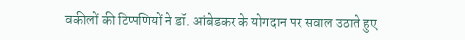वकीलों की टिप्पणियों ने डॉ. आंबेडकर के योगदान पर सवाल उठाते हुए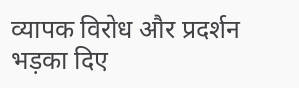व्यापक विरोध और प्रदर्शन भड़का दिए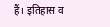हैं। इतिहास व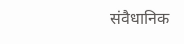संवैधानिक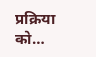प्रक्रिया को…